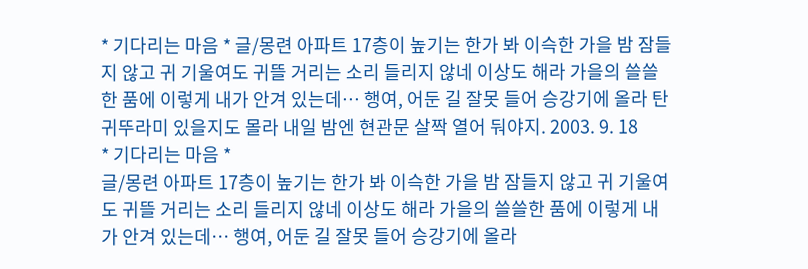* 기다리는 마음 * 글/몽련 아파트 17층이 높기는 한가 봐 이슥한 가을 밤 잠들지 않고 귀 기울여도 귀뜰 거리는 소리 들리지 않네 이상도 해라 가을의 쓸쓸한 품에 이렇게 내가 안겨 있는데… 행여, 어둔 길 잘못 들어 승강기에 올라 탄 귀뚜라미 있을지도 몰라 내일 밤엔 현관문 살짝 열어 둬야지. 2003. 9. 18
* 기다리는 마음 *
글/몽련 아파트 17층이 높기는 한가 봐 이슥한 가을 밤 잠들지 않고 귀 기울여도 귀뜰 거리는 소리 들리지 않네 이상도 해라 가을의 쓸쓸한 품에 이렇게 내가 안겨 있는데… 행여, 어둔 길 잘못 들어 승강기에 올라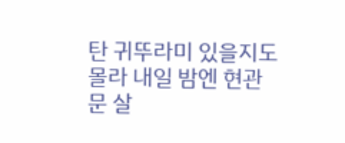탄 귀뚜라미 있을지도 몰라 내일 밤엔 현관문 살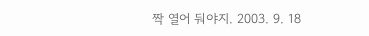짝 열어 둬야지. 2003. 9. 18